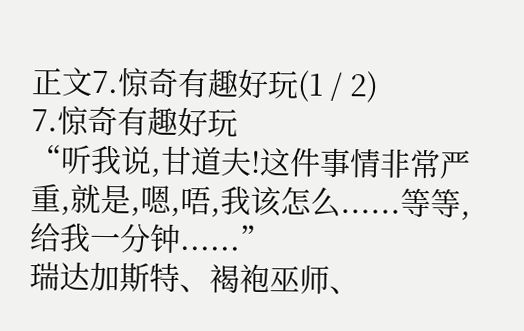正文7.惊奇有趣好玩(1 / 2)
7.惊奇有趣好玩
“听我说,甘道夫!这件事情非常严重,就是,嗯,唔,我该怎么......等等,给我一分钟......”
瑞达加斯特、褐袍巫师、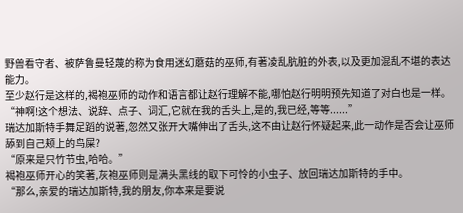野兽看守者、被萨鲁曼轻蔑的称为食用迷幻蘑菇的巫师,有著凌乱肮脏的外表,以及更加混乱不堪的表达能力。
至少赵行是这样的,褐袍巫师的动作和语言都让赵行理解不能,哪怕赵行明明预先知道了对白也是一样。
“神啊!这个想法、说辞、点子、词汇,它就在我的舌头上,是的,我已经,等等......”
瑞达加斯特手舞足蹈的说著,忽然又张开大嘴伸出了舌头,这不由让赵行怀疑起来,此一动作是否会让巫师舔到自己颊上的鸟屎?
“原来是只竹节虫,哈哈。”
褐袍巫师开心的笑著,灰袍巫师则是满头黑线的取下可怜的小虫子、放回瑞达加斯特的手中。
“那么,亲爱的瑞达加斯特,我的朋友,你本来是要说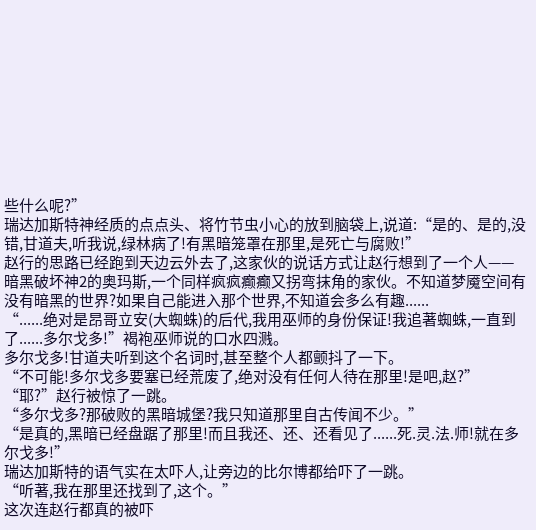些什么呢?”
瑞达加斯特神经质的点点头、将竹节虫小心的放到脑袋上,说道:“是的、是的,没错,甘道夫,听我说,绿林病了!有黑暗笼罩在那里,是死亡与腐败!”
赵行的思路已经跑到天边云外去了,这家伙的说话方式让赵行想到了一个人——暗黑破坏神2的奥玛斯,一个同样疯疯癫癫又拐弯抹角的家伙。不知道梦魇空间有没有暗黑的世界?如果自己能进入那个世界,不知道会多么有趣......
“......绝对是昂哥立安(大蜘蛛)的后代,我用巫师的身份保证!我追著蜘蛛,一直到了......多尔戈多!”褐袍巫师说的口水四溅。
多尔戈多!甘道夫听到这个名词时,甚至整个人都颤抖了一下。
“不可能!多尔戈多要塞已经荒废了,绝对没有任何人待在那里!是吧,赵?”
“耶?”赵行被惊了一跳。
“多尔戈多?那破败的黑暗城堡?我只知道那里自古传闻不少。”
“是真的,黑暗已经盘踞了那里!而且我还、还、还看见了......死.灵.法.师!就在多尔戈多!”
瑞达加斯特的语气实在太吓人,让旁边的比尔博都给吓了一跳。
“听著,我在那里还找到了,这个。”
这次连赵行都真的被吓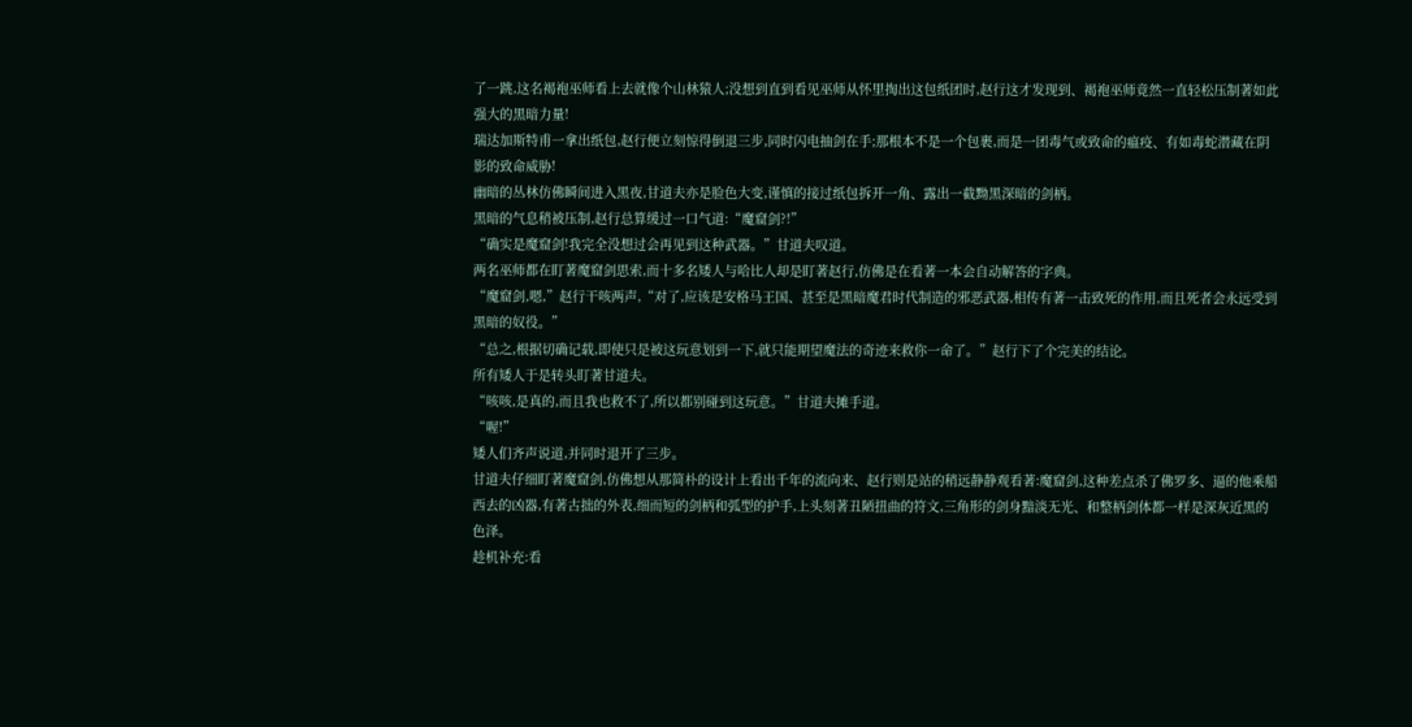了一跳,这名褐袍巫师看上去就像个山林猿人;没想到直到看见巫师从怀里掏出这包纸团时,赵行这才发现到、褐袍巫师竟然一直轻松压制著如此强大的黑暗力量!
瑞达加斯特甫一拿出纸包,赵行便立刻惊得倒退三步,同时闪电抽剑在手;那根本不是一个包裹,而是一团毒气或致命的瘟疫、有如毒蛇潜藏在阴影的致命威胁!
幽暗的丛林仿佛瞬间进入黑夜,甘道夫亦是脸色大变,谨慎的接过纸包拆开一角、露出一截黝黑深暗的剑柄。
黑暗的气息稍被压制,赵行总算缓过一口气道:“魔窟剑?!”
“确实是魔窟剑!我完全没想过会再见到这种武器。”甘道夫叹道。
两名巫师都在盯著魔窟剑思索,而十多名矮人与哈比人却是盯著赵行,仿佛是在看著一本会自动解答的字典。
“魔窟剑,嗯,”赵行干咳两声,“对了,应该是安格马王国、甚至是黑暗魔君时代制造的邪恶武器,相传有著一击致死的作用,而且死者会永远受到黑暗的奴役。”
“总之,根据切确记载,即使只是被这玩意划到一下,就只能期望魔法的奇迹来救你一命了。”赵行下了个完美的结论。
所有矮人于是转头盯著甘道夫。
“咳咳,是真的,而且我也救不了,所以都别碰到这玩意。”甘道夫摊手道。
“喔!”
矮人们齐声说道,并同时退开了三步。
甘道夫仔细盯著魔窟剑,仿佛想从那简朴的设计上看出千年的流向来、赵行则是站的稍远静静观看著:魔窟剑,这种差点杀了佛罗多、逼的他乘船西去的凶器,有著古拙的外表,细而短的剑柄和弧型的护手,上头刻著丑陋扭曲的符文,三角形的剑身黯淡无光、和整柄剑体都一样是深灰近黑的色泽。
趁机补充:看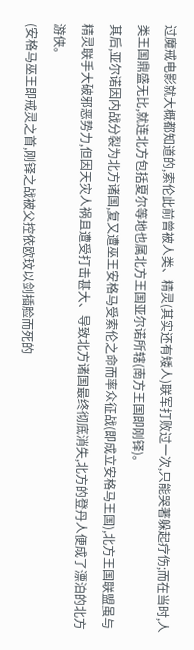过魔戒电影就大概都知道的,索伦此前曾被人类、精灵(其实还有矮人)联军打败过一次,只能哭著躲起疗伤;而在当时,人类王国鼎盛无比,就连北方包括夏尔等地也属北方王国亚尔诺所辖(南方王国即刚铎)。
其后,亚尔诺因内战分裂为北方诸国,复又遭巫王安格马受索伦之命而率众征战(即成立安格马王国),北方王国联盟虽与精灵联手大破邪恶势力,但因天灾人祸且遭受打击甚大、导致北方诸国最终彻底消失,北方的登丹人便成了漂泊的北方游侠。
(安格马巫王即戒灵之首,刚铎之战被父控依欧玟以剑插脸而死的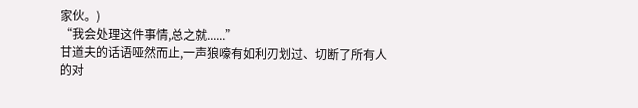家伙。)
“我会处理这件事情,总之就......”
甘道夫的话语哑然而止,一声狼嚎有如利刃划过、切断了所有人的对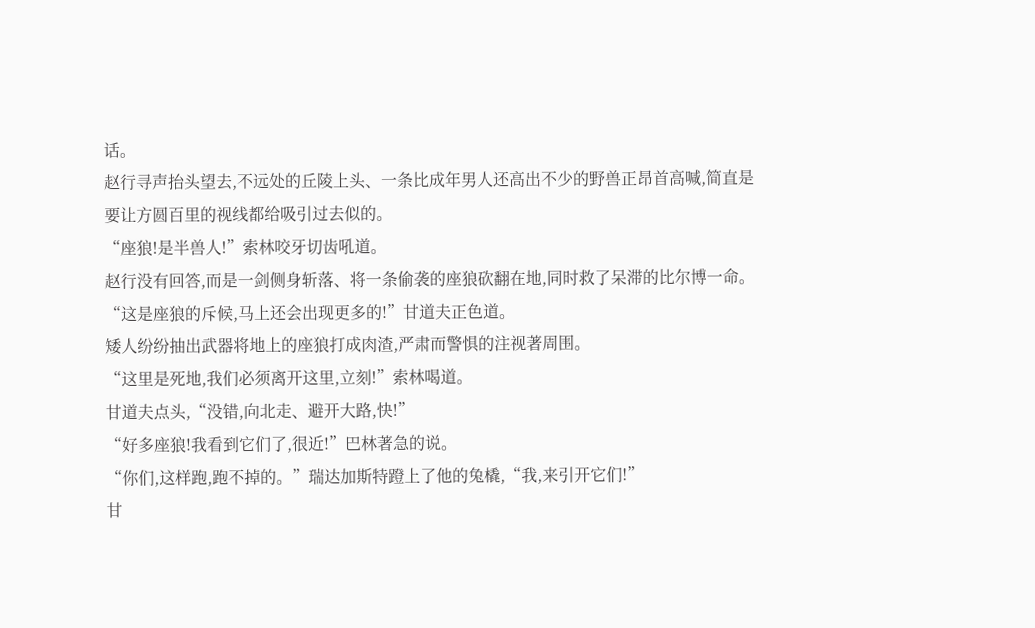话。
赵行寻声抬头望去,不远处的丘陵上头、一条比成年男人还高出不少的野兽正昂首高喊,简直是要让方圆百里的视线都给吸引过去似的。
“座狼!是半兽人!”索林咬牙切齿吼道。
赵行没有回答,而是一剑侧身斩落、将一条偷袭的座狼砍翻在地,同时救了呆滞的比尔博一命。
“这是座狼的斥候,马上还会出现更多的!”甘道夫正色道。
矮人纷纷抽出武器将地上的座狼打成肉渣,严肃而警惧的注视著周围。
“这里是死地,我们必须离开这里,立刻!”索林喝道。
甘道夫点头,“没错,向北走、避开大路,快!”
“好多座狼!我看到它们了,很近!”巴林著急的说。
“你们,这样跑,跑不掉的。”瑞达加斯特蹬上了他的兔橇,“我,来引开它们!”
甘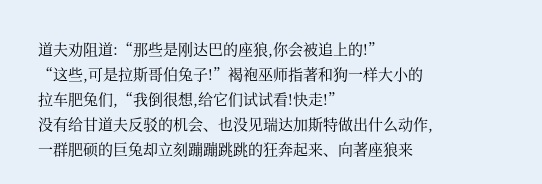道夫劝阻道:“那些是刚达巴的座狼,你会被追上的!”
“这些,可是拉斯哥伯兔子!”褐袍巫师指著和狗一样大小的拉车肥兔们,“我倒很想,给它们试试看!快走!”
没有给甘道夫反驳的机会、也没见瑞达加斯特做出什么动作,一群肥硕的巨兔却立刻蹦蹦跳跳的狂奔起来、向著座狼来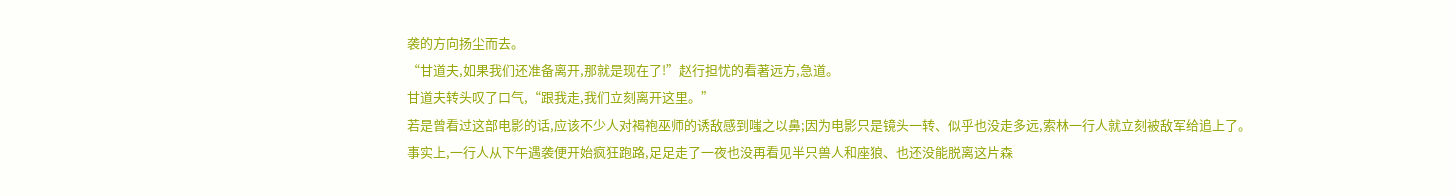袭的方向扬尘而去。
“甘道夫,如果我们还准备离开,那就是现在了!”赵行担忧的看著远方,急道。
甘道夫转头叹了口气,“跟我走,我们立刻离开这里。”
若是曾看过这部电影的话,应该不少人对褐袍巫师的诱敌感到嗤之以鼻;因为电影只是镜头一转、似乎也没走多远,索林一行人就立刻被敌军给追上了。
事实上,一行人从下午遇袭便开始疯狂跑路,足足走了一夜也没再看见半只兽人和座狼、也还没能脱离这片森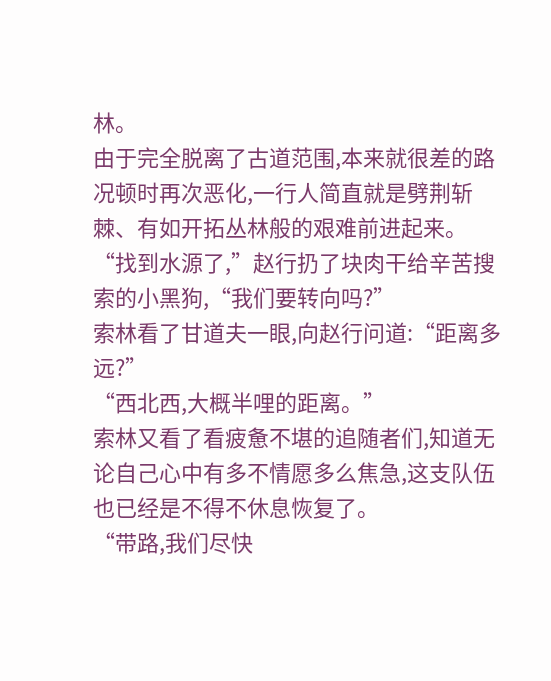林。
由于完全脱离了古道范围,本来就很差的路况顿时再次恶化,一行人简直就是劈荆斩棘、有如开拓丛林般的艰难前进起来。
“找到水源了,”赵行扔了块肉干给辛苦搜索的小黑狗,“我们要转向吗?”
索林看了甘道夫一眼,向赵行问道:“距离多远?”
“西北西,大概半哩的距离。”
索林又看了看疲惫不堪的追随者们,知道无论自己心中有多不情愿多么焦急,这支队伍也已经是不得不休息恢复了。
“带路,我们尽快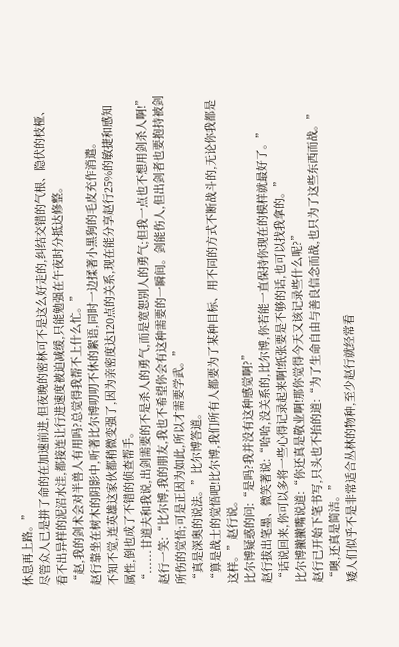休息再上路。”
尽管众人已是拼了命的在加速前进,但夜晚的密林可不是这么好走的,纠结交错的气根、隐伏的枝桠、看不出异样的泥沼水洼,都接连让行进速度被迫减缓,只能勉强在午夜时分抵达修整。
“赵,我的剑术会对半兽人有用吗?总觉得我帮不上什么忙。”
赵行靠坐在树木的阴影中,听著比尔博叨叨不休的絮语,同时一边揉著小黑狗的毛皮充作消遣。
不知不觉,连英雄这家伙都稍微变强了,因为亲密度达120点的关系,现在能分享赵行25%的敏捷和感知属性,倒也成了不错的侦查帮手。
“......甘道夫和我说,出剑需要的不是杀人的勇气,而是宽恕别人的勇气;但我一点也不想用剑杀人啊!”
赵行一笑:“比尔博,我的朋友,我也不希望你会有这种需要的一瞬间。剑能伤人,但出剑者也要抱持被剑所伤的觉悟;可是正因为如此,所以才需要学武。”
“真是深奥的说法。”比尔博答道。
“算是战士的觉悟吧!比尔博,我们所有人都要为了某种目标、用不同的方式不断战斗的,无论你我都是这样。”赵行说。
比尔博疑惑的问:“是吗?我并没有这种感觉啊?”
赵行拔出笔墨、微笑著说:“哈哈,没关系的,比尔博,你若能一直保持你现在的模样就最好了。”
“话说回来,你可以多将一些心得记录起来啊!纸张要是不够的话,也可以找我拿的。”
比尔博撇撇嘴说道:“你还真是敬业啊!那你觉得今天又该记录些什么呢?”
赵行已开始下笔书写,只头也不抬的道:“为了生命自由与善良信念而战,也只为了这些东西而战。”
“噢,还真是简洁。”
矮人们似乎不是非常适合丛林的物种,至少赵行就经常看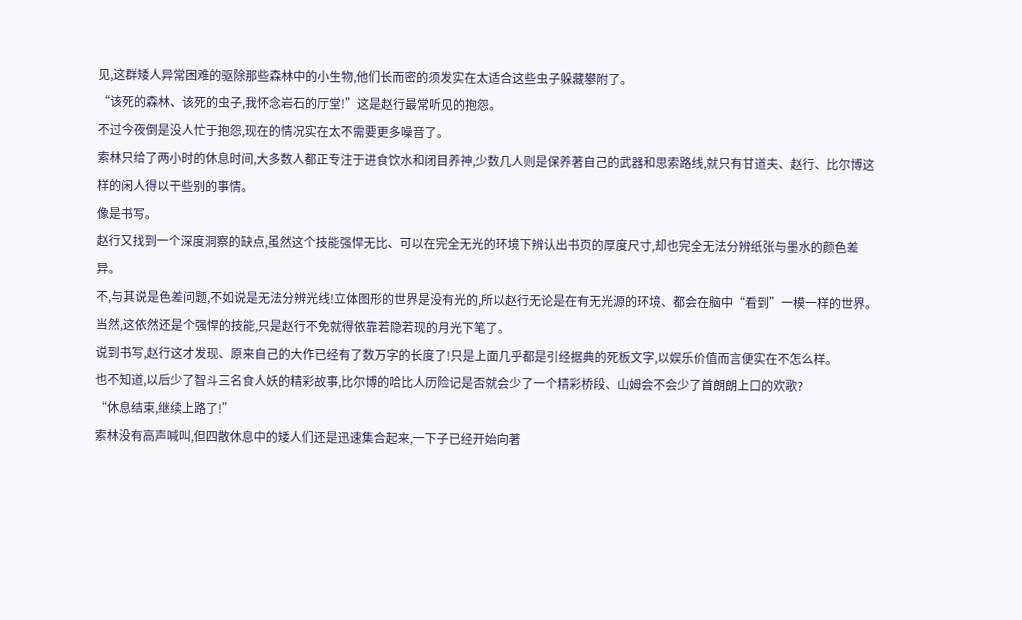见,这群矮人异常困难的驱除那些森林中的小生物,他们长而密的须发实在太适合这些虫子躲藏攀附了。
“该死的森林、该死的虫子,我怀念岩石的厅堂!”这是赵行最常听见的抱怨。
不过今夜倒是没人忙于抱怨,现在的情况实在太不需要更多噪音了。
索林只给了两小时的休息时间,大多数人都正专注于进食饮水和闭目养神,少数几人则是保养著自己的武器和思索路线,就只有甘道夫、赵行、比尔博这样的闲人得以干些别的事情。
像是书写。
赵行又找到一个深度洞察的缺点,虽然这个技能强悍无比、可以在完全无光的环境下辨认出书页的厚度尺寸,却也完全无法分辨纸张与墨水的颜色差异。
不,与其说是色差问题,不如说是无法分辨光线!立体图形的世界是没有光的,所以赵行无论是在有无光源的环境、都会在脑中“看到”一模一样的世界。
当然,这依然还是个强悍的技能,只是赵行不免就得依靠若隐若现的月光下笔了。
说到书写,赵行这才发现、原来自己的大作已经有了数万字的长度了!只是上面几乎都是引经据典的死板文字,以娱乐价值而言便实在不怎么样。
也不知道,以后少了智斗三名食人妖的精彩故事,比尔博的哈比人历险记是否就会少了一个精彩桥段、山姆会不会少了首朗朗上口的欢歌?
“休息结束,继续上路了!”
索林没有高声喊叫,但四散休息中的矮人们还是迅速集合起来,一下子已经开始向著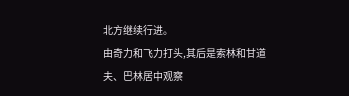北方继续行进。
由奇力和飞力打头,其后是索林和甘道夫、巴林居中观察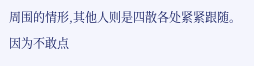周围的情形,其他人则是四散各处紧紧跟随。
因为不敢点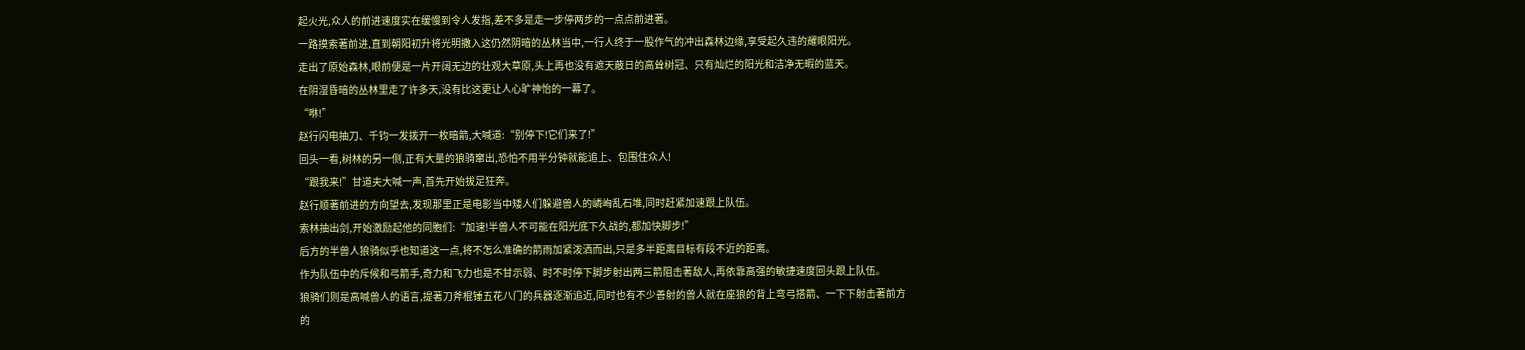起火光,众人的前进速度实在缓慢到令人发指,差不多是走一步停两步的一点点前进著。
一路摸索著前进,直到朝阳初升将光明撒入这仍然阴暗的丛林当中,一行人终于一股作气的冲出森林边缘,享受起久违的耀眼阳光。
走出了原始森林,眼前便是一片开阔无边的壮观大草原,头上再也没有遮天蔽日的高耸树冠、只有灿烂的阳光和洁净无暇的蓝天。
在阴湿昏暗的丛林里走了许多天,没有比这更让人心旷神怡的一幕了。
“咻!”
赵行闪电抽刀、千钧一发拨开一枚暗箭,大喊道:“别停下!它们来了!”
回头一看,树林的另一侧,正有大量的狼骑窜出,恐怕不用半分钟就能追上、包围住众人!
“跟我来!”甘道夫大喊一声,首先开始拔足狂奔。
赵行顺著前进的方向望去,发现那里正是电影当中矮人们躲避兽人的嶙峋乱石堆,同时赶紧加速跟上队伍。
索林抽出剑,开始激励起他的同胞们:“加速!半兽人不可能在阳光底下久战的,都加快脚步!”
后方的半兽人狼骑似乎也知道这一点,将不怎么准确的箭雨加紧泼洒而出,只是多半距离目标有段不近的距离。
作为队伍中的斥候和弓箭手,奇力和飞力也是不甘示弱、时不时停下脚步射出两三箭阻击著敌人,再依靠高强的敏捷速度回头跟上队伍。
狼骑们则是高喊兽人的语言,提著刀斧棍锤五花八门的兵器逐渐追近,同时也有不少善射的兽人就在座狼的背上弯弓搭箭、一下下射击著前方的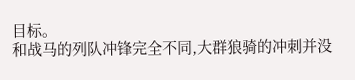目标。
和战马的列队冲锋完全不同,大群狼骑的冲刺并没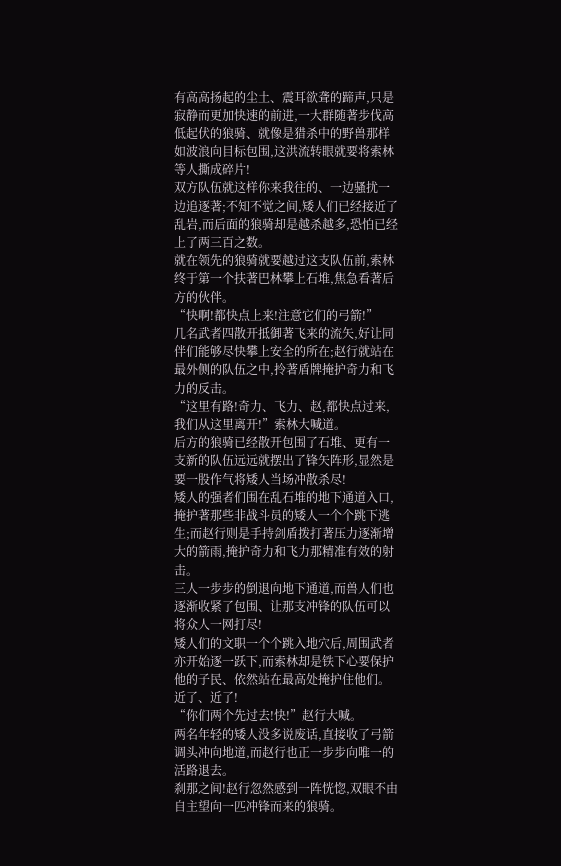有高高扬起的尘土、震耳欲聋的蹄声,只是寂静而更加快速的前进,一大群随著步伐高低起伏的狼骑、就像是猎杀中的野兽那样如波浪向目标包围,这洪流转眼就要将索林等人撕成碎片!
双方队伍就这样你来我往的、一边骚扰一边追逐著;不知不觉之间,矮人们已经接近了乱岩,而后面的狼骑却是越杀越多,恐怕已经上了两三百之数。
就在领先的狼骑就要越过这支队伍前,索林终于第一个扶著巴林攀上石堆,焦急看著后方的伙伴。
“快啊!都快点上来!注意它们的弓箭!”
几名武者四散开抵御著飞来的流矢,好让同伴们能够尽快攀上安全的所在;赵行就站在最外侧的队伍之中,拎著盾牌掩护奇力和飞力的反击。
“这里有路!奇力、飞力、赵,都快点过来,我们从这里离开!”索林大喊道。
后方的狼骑已经散开包围了石堆、更有一支新的队伍远远就摆出了锋矢阵形,显然是要一股作气将矮人当场冲散杀尽!
矮人的强者们围在乱石堆的地下通道入口,掩护著那些非战斗员的矮人一个个跳下逃生;而赵行则是手持剑盾拨打著压力逐渐增大的箭雨,掩护奇力和飞力那精准有效的射击。
三人一步步的倒退向地下通道,而兽人们也逐渐收紧了包围、让那支冲锋的队伍可以将众人一网打尽!
矮人们的文职一个个跳入地穴后,周围武者亦开始逐一跃下,而索林却是铁下心要保护他的子民、依然站在最高处掩护住他们。
近了、近了!
“你们两个先过去!快!”赵行大喊。
两名年轻的矮人没多说废话,直接收了弓箭调头冲向地道,而赵行也正一步步向唯一的活路退去。
刹那之间!赵行忽然感到一阵恍惚,双眼不由自主望向一匹冲锋而来的狼骑。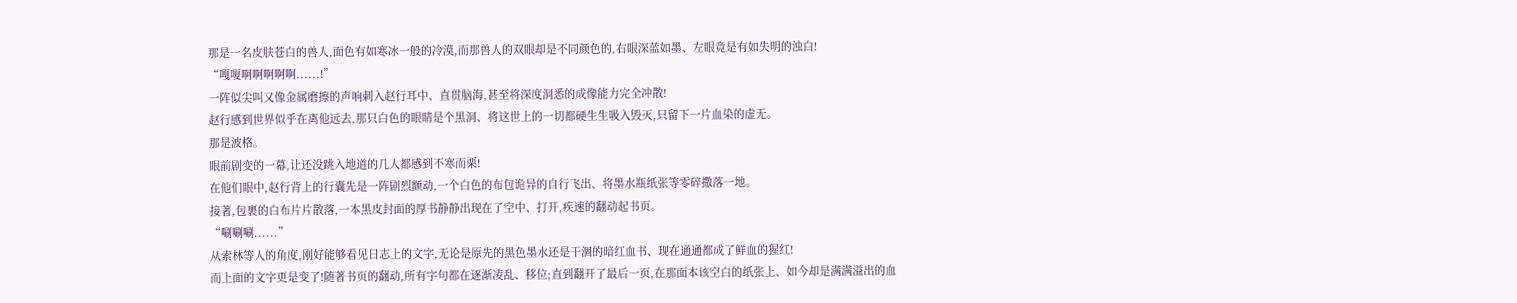那是一名皮肤苍白的兽人,面色有如寒冰一般的冷漠,而那兽人的双眼却是不同颜色的,右眼深蓝如墨、左眼竟是有如失明的浊白!
“嘎嗄啊啊啊啊啊......!”
一阵似尖叫又像金属磨擦的声响刺入赵行耳中、直贯脑海,甚至将深度洞悉的成像能力完全冲散!
赵行感到世界似乎在离他远去,那只白色的眼睛是个黑洞、将这世上的一切都硬生生吸入毁灭,只留下一片血染的虚无。
那是波格。
眼前剧变的一幕,让还没跳入地道的几人都感到不寒而栗!
在他们眼中,赵行背上的行囊先是一阵剧烈颤动,一个白色的布包诡异的自行飞出、将墨水瓶纸张等零碎撒落一地。
接著,包裹的白布片片散落,一本黑皮封面的厚书静静出现在了空中、打开,疾速的翻动起书页。
“唰唰唰......”
从索林等人的角度,刚好能够看见日志上的文字,无论是原先的黑色墨水还是干涸的暗红血书、现在通通都成了鲜血的猩红!
而上面的文字更是变了!随著书页的翻动,所有字句都在逐渐凌乱、移位;直到翻开了最后一页,在那面本该空白的纸张上、如今却是满满溢出的血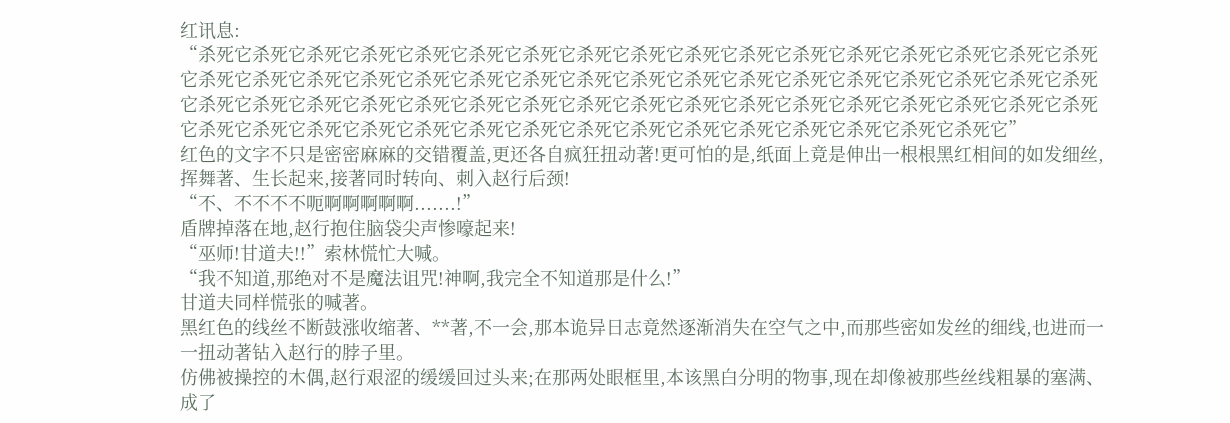红讯息:
“杀死它杀死它杀死它杀死它杀死它杀死它杀死它杀死它杀死它杀死它杀死它杀死它杀死它杀死它杀死它杀死它杀死它杀死它杀死它杀死它杀死它杀死它杀死它杀死它杀死它杀死它杀死它杀死它杀死它杀死它杀死它杀死它杀死它杀死它杀死它杀死它杀死它杀死它杀死它杀死它杀死它杀死它杀死它杀死它杀死它杀死它杀死它杀死它杀死它杀死它杀死它杀死它杀死它杀死它杀死它杀死它杀死它杀死它杀死它杀死它杀死它杀死它杀死它杀死它杀死它杀死它”
红色的文字不只是密密麻麻的交错覆盖,更还各自疯狂扭动著!更可怕的是,纸面上竟是伸出一根根黑红相间的如发细丝,挥舞著、生长起来,接著同时转向、刺入赵行后颈!
“不、不不不不呃啊啊啊啊啊.......!”
盾牌掉落在地,赵行抱住脑袋尖声惨嚎起来!
“巫师!甘道夫!!”索林慌忙大喊。
“我不知道,那绝对不是魔法诅咒!神啊,我完全不知道那是什么!”
甘道夫同样慌张的喊著。
黑红色的线丝不断鼓涨收缩著、**著,不一会,那本诡异日志竟然逐渐消失在空气之中,而那些密如发丝的细线,也进而一一扭动著钻入赵行的脖子里。
仿佛被操控的木偶,赵行艰涩的缓缓回过头来;在那两处眼框里,本该黑白分明的物事,现在却像被那些丝线粗暴的塞满、成了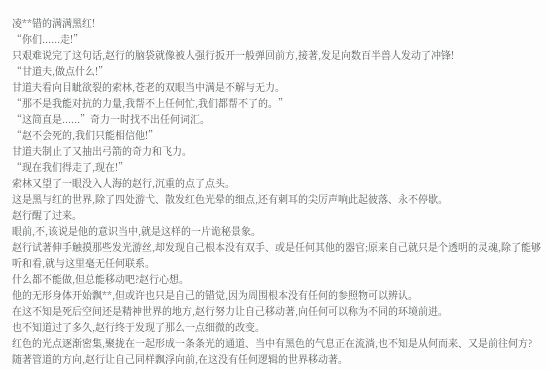凌**错的满满黑红!
“你们......走!”
只艰难说完了这句话,赵行的脑袋就像被人强行扳开一般弹回前方,接著,发足向数百半兽人发动了冲锋!
“甘道夫,做点什么!”
甘道夫看向目眦欲裂的索林,苍老的双眼当中满是不解与无力。
“那不是我能对抗的力量,我帮不上任何忙,我们都帮不了的。”
“这简直是......”奇力一时找不出任何词汇。
“赵不会死的,我们只能相信他!”
甘道夫制止了又抽出弓箭的奇力和飞力。
“现在我们得走了,现在!”
索林又望了一眼没入人海的赵行,沉重的点了点头。
这是黑与红的世界,除了四处游弋、散发红色光晕的细点,还有刺耳的尖厉声响此起彼落、永不停歇。
赵行醒了过来。
眼前,不,该说是他的意识当中,就是这样的一片诡秘景象。
赵行试著伸手触摸那些发光游丝,却发现自己根本没有双手、或是任何其他的器官;原来自己就只是个透明的灵魂,除了能够听和看,就与这里毫无任何联系。
什么都不能做,但总能移动吧?赵行心想。
他的无形身体开始飘**,但或许也只是自己的错觉,因为周围根本没有任何的参照物可以辨认。
在这不知是死后空间还是精神世界的地方,赵行努力让自己移动著,向任何可以称为不同的环境前进。
也不知道过了多久,赵行终于发现了那么一点细微的改变。
红色的光点逐渐密集,聚拢在一起形成一条条光的通道、当中有黑色的气息正在流淌,也不知是从何而来、又是前往何方?
随著管道的方向,赵行让自己同样飘浮向前,在这没有任何逻辑的世界移动著。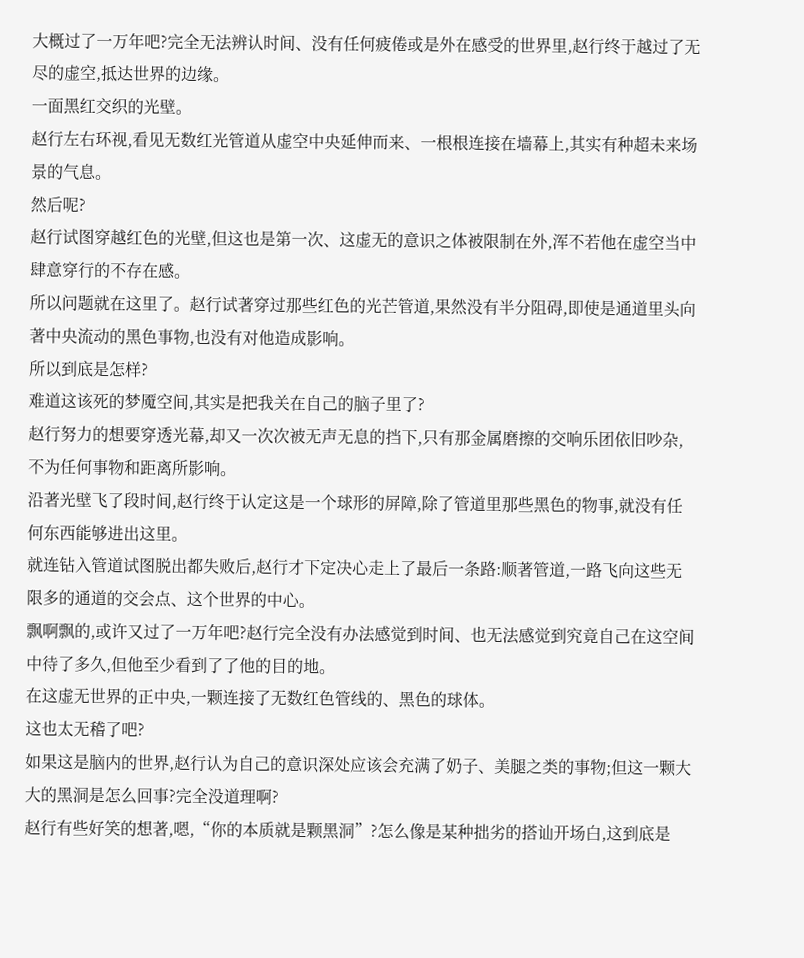大概过了一万年吧?完全无法辨认时间、没有任何疲倦或是外在感受的世界里,赵行终于越过了无尽的虚空,抵达世界的边缘。
一面黑红交织的光壁。
赵行左右环视,看见无数红光管道从虚空中央延伸而来、一根根连接在墙幕上,其实有种超未来场景的气息。
然后呢?
赵行试图穿越红色的光壁,但这也是第一次、这虚无的意识之体被限制在外,浑不若他在虚空当中肆意穿行的不存在感。
所以问题就在这里了。赵行试著穿过那些红色的光芒管道,果然没有半分阻碍,即使是通道里头向著中央流动的黑色事物,也没有对他造成影响。
所以到底是怎样?
难道这该死的梦魇空间,其实是把我关在自己的脑子里了?
赵行努力的想要穿透光幕,却又一次次被无声无息的挡下,只有那金属磨擦的交响乐团依旧吵杂,不为任何事物和距离所影响。
沿著光壁飞了段时间,赵行终于认定这是一个球形的屏障,除了管道里那些黑色的物事,就没有任何东西能够进出这里。
就连钻入管道试图脱出都失败后,赵行才下定决心走上了最后一条路:顺著管道,一路飞向这些无限多的通道的交会点、这个世界的中心。
飘啊飘的,或许又过了一万年吧?赵行完全没有办法感觉到时间、也无法感觉到究竟自己在这空间中待了多久,但他至少看到了了他的目的地。
在这虚无世界的正中央,一颗连接了无数红色管线的、黑色的球体。
这也太无稽了吧?
如果这是脑内的世界,赵行认为自己的意识深处应该会充满了奶子、美腿之类的事物;但这一颗大大的黑洞是怎么回事?完全没道理啊?
赵行有些好笑的想著,嗯,“你的本质就是颗黑洞”?怎么像是某种拙劣的搭讪开场白,这到底是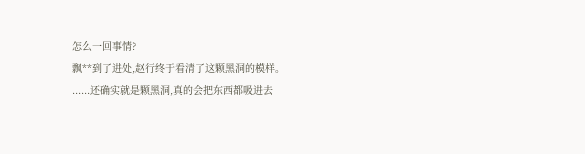怎么一回事情?
飘**到了进处,赵行终于看清了这颗黑洞的模样。
......还确实就是颗黑洞,真的会把东西都吸进去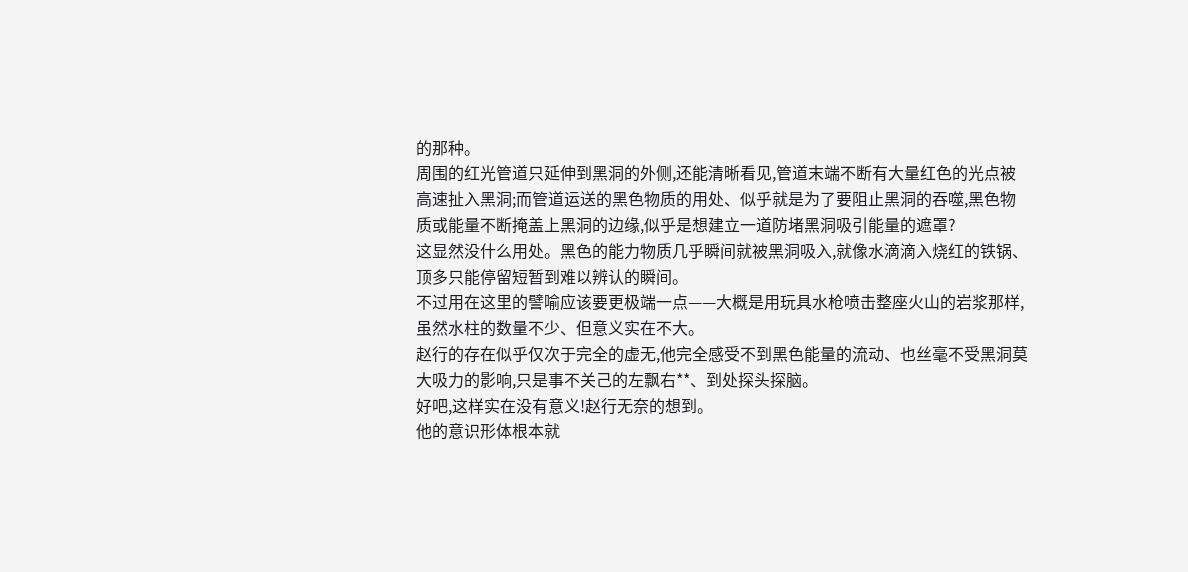的那种。
周围的红光管道只延伸到黑洞的外侧,还能清晰看见,管道末端不断有大量红色的光点被高速扯入黑洞;而管道运送的黑色物质的用处、似乎就是为了要阻止黑洞的吞噬,黑色物质或能量不断掩盖上黑洞的边缘,似乎是想建立一道防堵黑洞吸引能量的遮罩?
这显然没什么用处。黑色的能力物质几乎瞬间就被黑洞吸入,就像水滴滴入烧红的铁锅、顶多只能停留短暂到难以辨认的瞬间。
不过用在这里的譬喻应该要更极端一点——大概是用玩具水枪喷击整座火山的岩浆那样,虽然水柱的数量不少、但意义实在不大。
赵行的存在似乎仅次于完全的虚无,他完全感受不到黑色能量的流动、也丝毫不受黑洞莫大吸力的影响,只是事不关己的左飘右**、到处探头探脑。
好吧,这样实在没有意义!赵行无奈的想到。
他的意识形体根本就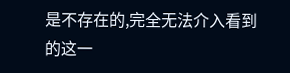是不存在的,完全无法介入看到的这一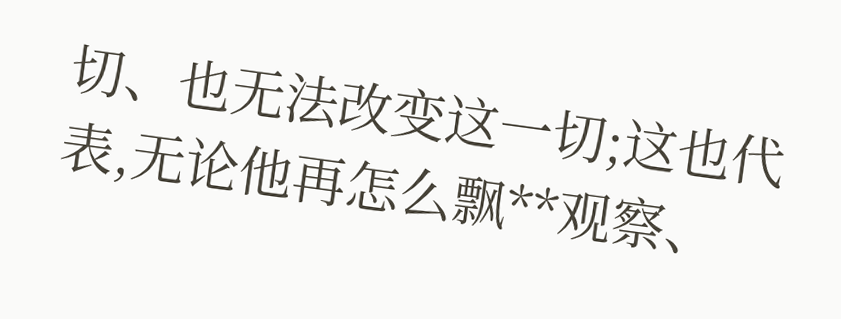切、也无法改变这一切;这也代表,无论他再怎么飘**观察、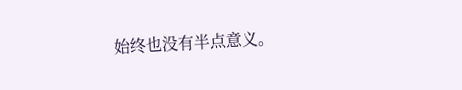始终也没有半点意义。